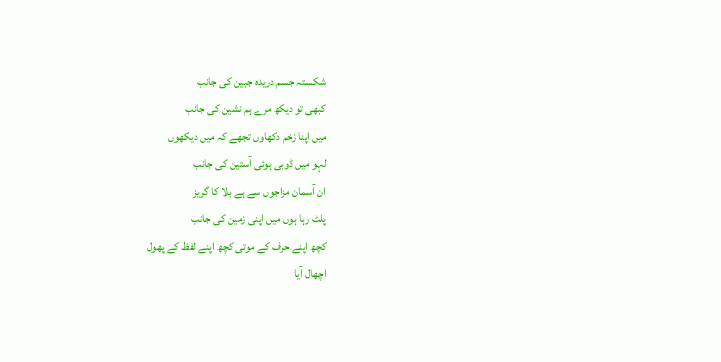شکستہ جسم دریدہ جبین کی جانب
کبھی تو دیکھ مرے ہم نشین کی جانب
میں اپنا زخم دکھاوں تجھے کہ میں دیکھوں
لہو میں ڈوبی ہوئی آستین کی جانب
ان آسمان مزاجوں سے ہے بلا کا گریز
پلٹ رہا ہوں میں اپنی زمین کی جانب
کچھ اپنے حرف کے موتی کچھ اپنے لفظ کے پھول
اچھال آیا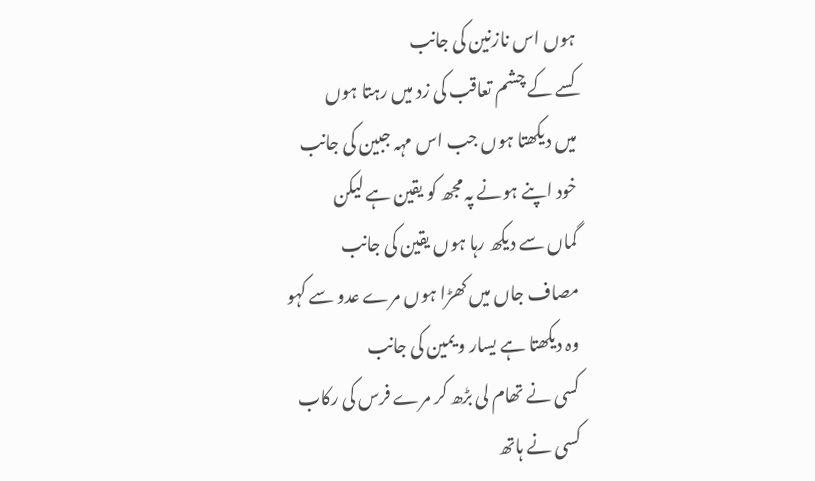ہوں اس نازنین کی جانب
کسے کے چشم تعاقب کی زد میں رہتا ہوں
میں دیکھتا ہوں جب اس مہہ جبین کی جانب
خود اپنے ہونے پہ مجھ کو یقین ہے لیکن
گماں سے دیکھ رہا ہوں یقین کی جانب
مصاف جاں میں کھڑا ہوں مرے عدو سے کہو
وہ دیکھتا ہے یسار و یمین کی جانب
کسی نے تھام لی بڑھ کر مرے فرس کی رکاب
کسی نے ہاتھ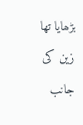بڑھایا تھا زین کی جانب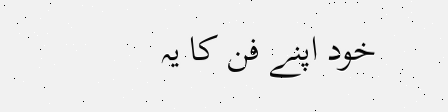خود اپنے فن کا یہ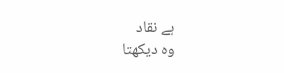ہے نقاد
وہ دیکھتا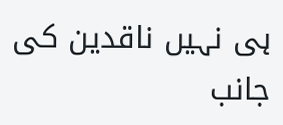ہی نہیں ناقدین کی جانب